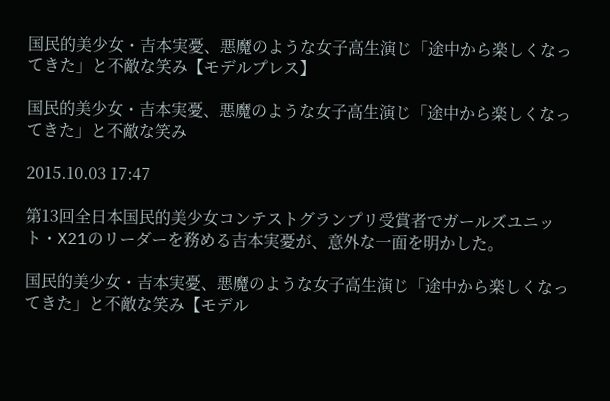国民的美少女・吉本実憂、悪魔のような女子高生演じ「途中から楽しくなってきた」と不敵な笑み【モデルプレス】

国民的美少女・吉本実憂、悪魔のような女子高生演じ「途中から楽しくなってきた」と不敵な笑み

2015.10.03 17:47

第13回全日本国民的美少女コンテストグランプリ受賞者でガールズユニット・X21のリーダーを務める吉本実憂が、意外な一面を明かした。

国民的美少女・吉本実憂、悪魔のような女子高生演じ「途中から楽しくなってきた」と不敵な笑み【モデル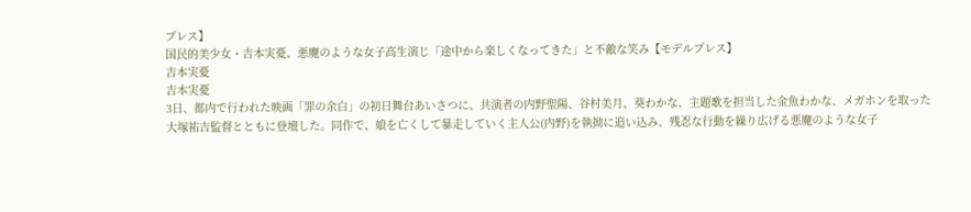プレス】
国民的美少女・吉本実憂、悪魔のような女子高生演じ「途中から楽しくなってきた」と不敵な笑み【モデルプレス】
吉本実憂
吉本実憂
3日、都内で行われた映画「罪の余白」の初日舞台あいさつに、共演者の内野聖陽、谷村美月、葵わかな、主題歌を担当した金魚わかな、メガホンを取った大塚祐吉監督とともに登壇した。同作で、娘を亡くして暴走していく主人公(内野)を執拗に追い込み、残忍な行動を繰り広げる悪魔のような女子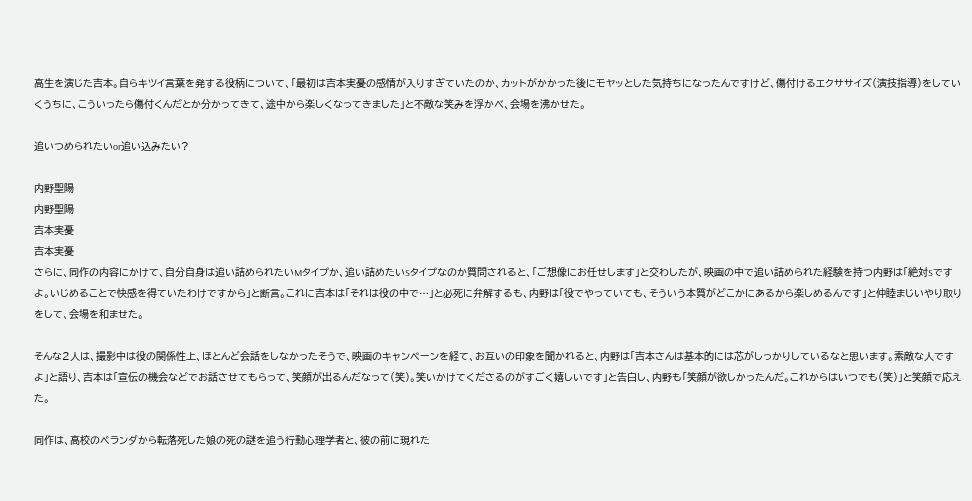高生を演じた吉本。自らキツイ言葉を発する役柄について、「最初は吉本実憂の感情が入りすぎていたのか、カットがかかった後にモヤッとした気持ちになったんですけど、傷付けるエクササイズ(演技指導)をしていくうちに、こういったら傷付くんだとか分かってきて、途中から楽しくなってきました」と不敵な笑みを浮かべ、会場を沸かせた。

追いつめられたいor追い込みたい?

内野聖陽
内野聖陽
吉本実憂
吉本実憂
さらに、同作の内容にかけて、自分自身は追い詰められたいMタイプか、追い詰めたいSタイプなのか質問されると、「ご想像にお任せします」と交わしたが、映画の中で追い詰められた経験を持つ内野は「絶対Sですよ。いじめることで快感を得ていたわけですから」と断言。これに吉本は「それは役の中で…」と必死に弁解するも、内野は「役でやっていても、そういう本質がどこかにあるから楽しめるんです」と仲睦まじいやり取りをして、会場を和ませた。

そんな2人は、撮影中は役の関係性上、ほとんど会話をしなかったそうで、映画のキャンペーンを経て、お互いの印象を聞かれると、内野は「吉本さんは基本的には芯がしっかりしているなと思います。素敵な人ですよ」と語り、吉本は「宣伝の機会などでお話させてもらって、笑顔が出るんだなって(笑)。笑いかけてくださるのがすごく嬉しいです」と告白し、内野も「笑顔が欲しかったんだ。これからはいつでも(笑)」と笑顔で応えた。

同作は、高校のベランダから転落死した娘の死の謎を追う行動心理学者と、彼の前に現れた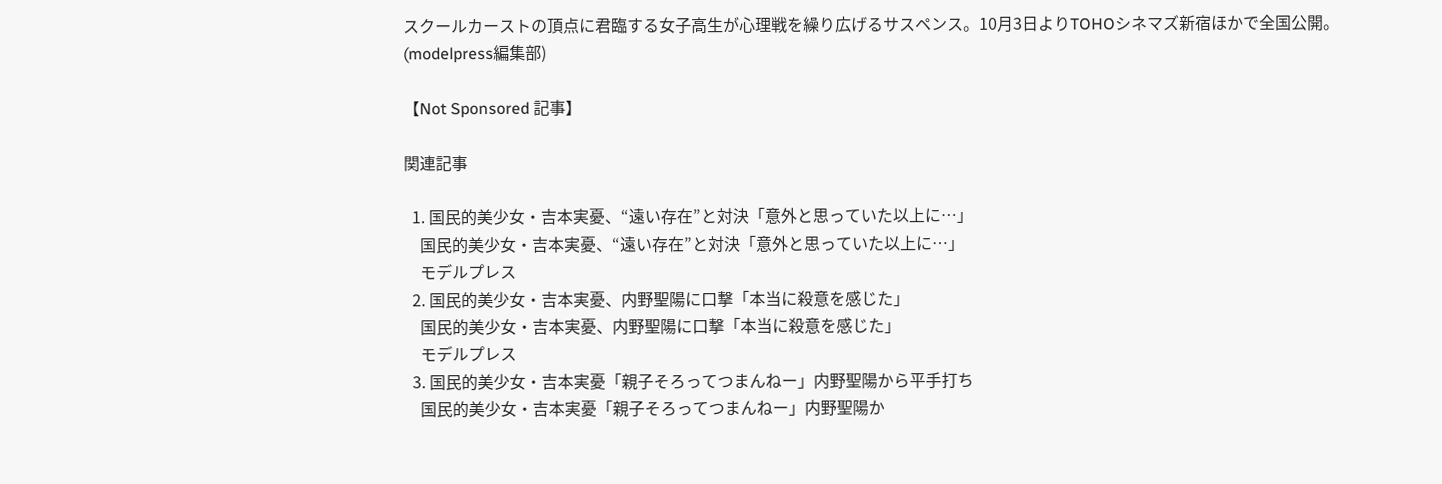スクールカーストの頂点に君臨する女子高生が心理戦を繰り広げるサスペンス。10月3日よりTOHOシネマズ新宿ほかで全国公開。(modelpress編集部)

【Not Sponsored 記事】

関連記事

  1. 国民的美少女・吉本実憂、“遠い存在”と対決「意外と思っていた以上に…」
    国民的美少女・吉本実憂、“遠い存在”と対決「意外と思っていた以上に…」
    モデルプレス
  2. 国民的美少女・吉本実憂、内野聖陽に口撃「本当に殺意を感じた」
    国民的美少女・吉本実憂、内野聖陽に口撃「本当に殺意を感じた」
    モデルプレス
  3. 国民的美少女・吉本実憂「親子そろってつまんねー」内野聖陽から平手打ち
    国民的美少女・吉本実憂「親子そろってつまんねー」内野聖陽か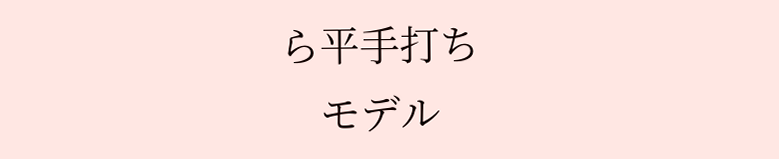ら平手打ち
    モデル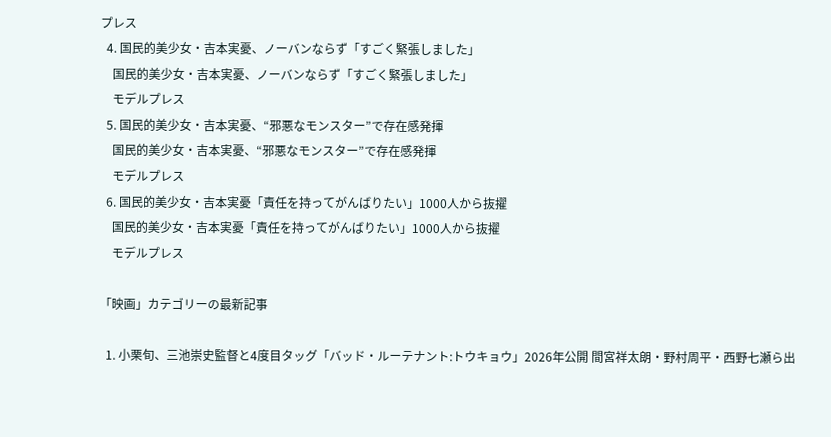プレス
  4. 国民的美少女・吉本実憂、ノーバンならず「すごく緊張しました」
    国民的美少女・吉本実憂、ノーバンならず「すごく緊張しました」
    モデルプレス
  5. 国民的美少女・吉本実憂、“邪悪なモンスター”で存在感発揮
    国民的美少女・吉本実憂、“邪悪なモンスター”で存在感発揮
    モデルプレス
  6. 国民的美少女・吉本実憂「責任を持ってがんばりたい」1000人から抜擢
    国民的美少女・吉本実憂「責任を持ってがんばりたい」1000人から抜擢
    モデルプレス

「映画」カテゴリーの最新記事

  1. 小栗旬、三池崇史監督と4度目タッグ「バッド・ルーテナント:トウキョウ」2026年公開 間宮祥太朗・野村周平・西野七瀬ら出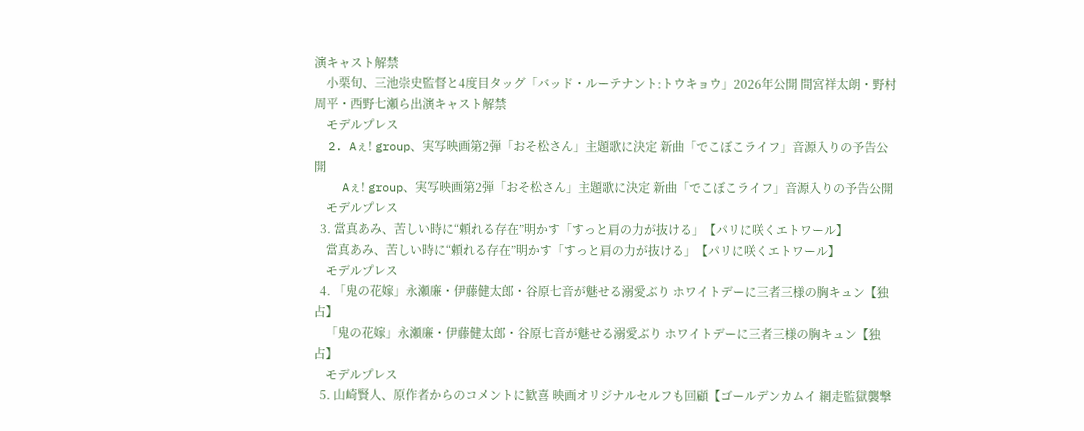演キャスト解禁
    小栗旬、三池崇史監督と4度目タッグ「バッド・ルーテナント:トウキョウ」2026年公開 間宮祥太朗・野村周平・西野七瀬ら出演キャスト解禁
    モデルプレス
  2. Aぇ! group、実写映画第2弾「おそ松さん」主題歌に決定 新曲「でこぼこライフ」音源入りの予告公開
    Aぇ! group、実写映画第2弾「おそ松さん」主題歌に決定 新曲「でこぼこライフ」音源入りの予告公開
    モデルプレス
  3. 當真あみ、苦しい時に“頼れる存在”明かす「すっと肩の力が抜ける」【パリに咲くエトワール】
    當真あみ、苦しい時に“頼れる存在”明かす「すっと肩の力が抜ける」【パリに咲くエトワール】
    モデルプレス
  4. 「鬼の花嫁」永瀬廉・伊藤健太郎・谷原七音が魅せる溺愛ぶり ホワイトデーに三者三様の胸キュン【独占】
    「鬼の花嫁」永瀬廉・伊藤健太郎・谷原七音が魅せる溺愛ぶり ホワイトデーに三者三様の胸キュン【独占】
    モデルプレス
  5. 山崎賢人、原作者からのコメントに歓喜 映画オリジナルセルフも回顧【ゴールデンカムイ 網走監獄襲撃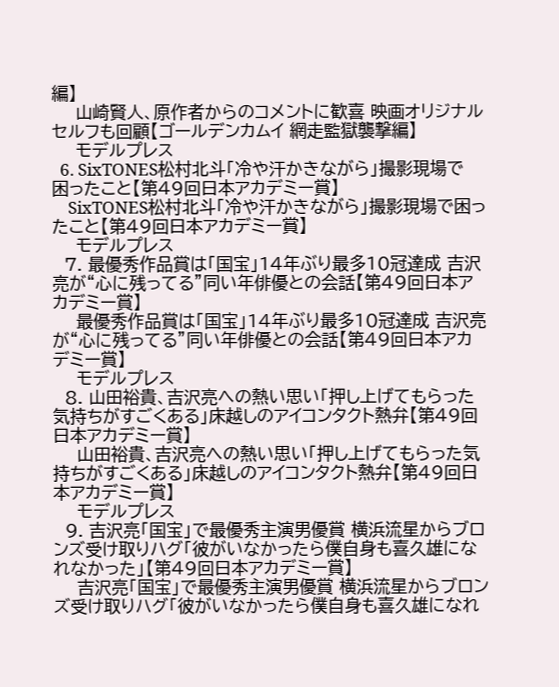編】
    山崎賢人、原作者からのコメントに歓喜 映画オリジナルセルフも回顧【ゴールデンカムイ 網走監獄襲撃編】
    モデルプレス
  6. SixTONES松村北斗「冷や汗かきながら」撮影現場で困ったこと【第49回日本アカデミー賞】
    SixTONES松村北斗「冷や汗かきながら」撮影現場で困ったこと【第49回日本アカデミー賞】
    モデルプレス
  7. 最優秀作品賞は「国宝」14年ぶり最多10冠達成 吉沢亮が“心に残ってる”同い年俳優との会話【第49回日本アカデミー賞】
    最優秀作品賞は「国宝」14年ぶり最多10冠達成 吉沢亮が“心に残ってる”同い年俳優との会話【第49回日本アカデミー賞】
    モデルプレス
  8. 山田裕貴、吉沢亮への熱い思い「押し上げてもらった気持ちがすごくある」床越しのアイコンタクト熱弁【第49回日本アカデミー賞】
    山田裕貴、吉沢亮への熱い思い「押し上げてもらった気持ちがすごくある」床越しのアイコンタクト熱弁【第49回日本アカデミー賞】
    モデルプレス
  9. 吉沢亮「国宝」で最優秀主演男優賞 横浜流星からブロンズ受け取りハグ「彼がいなかったら僕自身も喜久雄になれなかった」【第49回日本アカデミー賞】
    吉沢亮「国宝」で最優秀主演男優賞 横浜流星からブロンズ受け取りハグ「彼がいなかったら僕自身も喜久雄になれ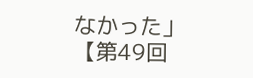なかった」【第49回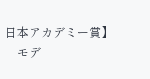日本アカデミー賞】
    モデ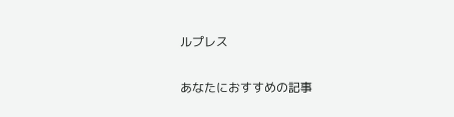ルプレス

あなたにおすすめの記事